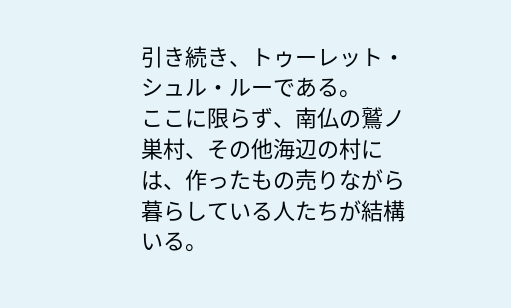引き続き、トゥーレット・シュル・ルーである。
ここに限らず、南仏の鷲ノ巣村、その他海辺の村には、作ったもの売りながら暮らしている人たちが結構いる。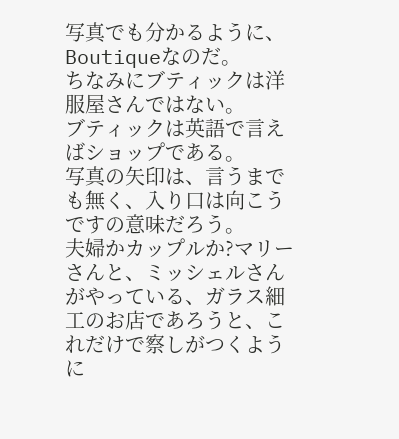写真でも分かるように、Boutiqueなのだ。
ちなみにブティックは洋服屋さんではない。
ブティックは英語で言えばショップである。
写真の矢印は、言うまでも無く、入り口は向こうですの意味だろう。
夫婦かカップルか?マリーさんと、ミッシェルさんがやっている、ガラス細工のお店であろうと、これだけで察しがつくように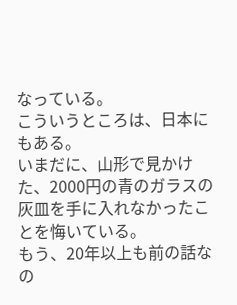なっている。
こういうところは、日本にもある。
いまだに、山形で見かけた、2000円の青のガラスの灰皿を手に入れなかったことを悔いている。
もう、20年以上も前の話なの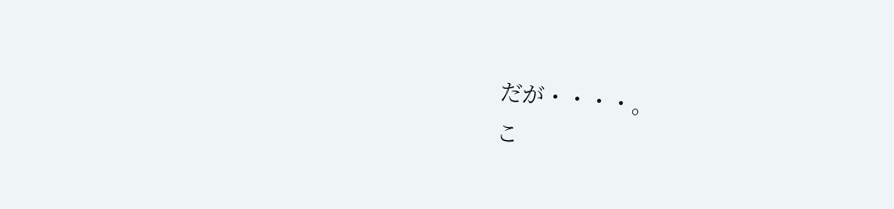だが・・・・。
こ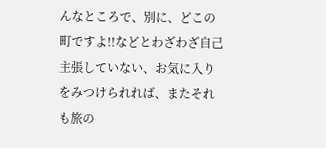んなところで、別に、どこの町ですよ!!などとわざわざ自己主張していない、お気に入りをみつけられれば、またそれも旅の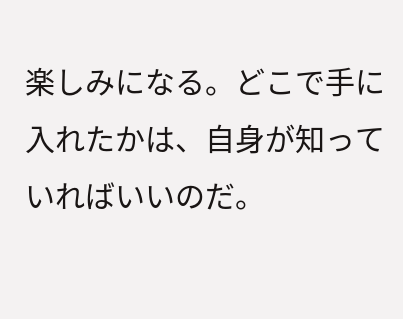楽しみになる。どこで手に入れたかは、自身が知っていればいいのだ。